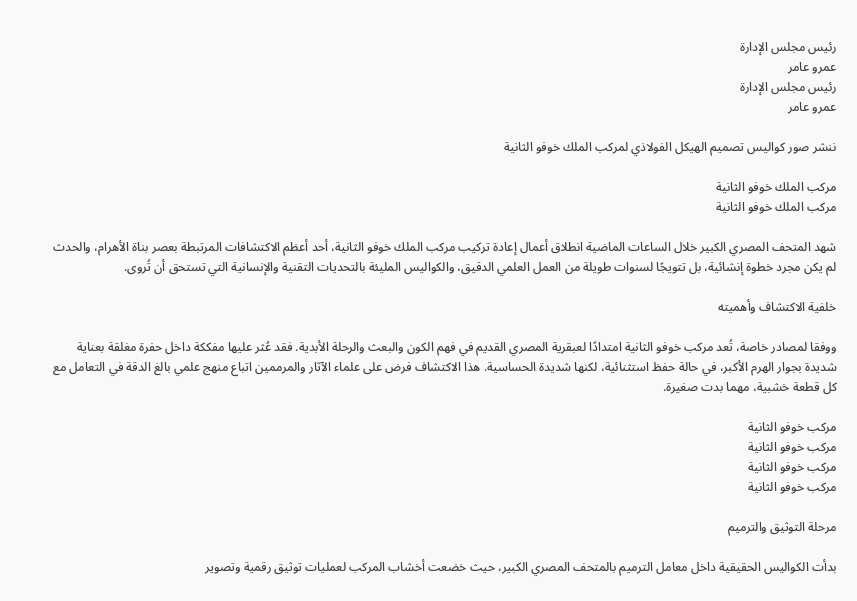رئيس مجلس الإدارة
عمرو عامر
رئيس مجلس الإدارة
عمرو عامر

ننشر صور كواليس تصميم الهيكل الفولاذي لمركب الملك خوفو الثانية

مركب الملك خوفو الثانية
مركب الملك خوفو الثانية

شهد المتحف المصري الكبير خلال الساعات الماضية انطلاق أعمال إعادة تركيب مركب الملك خوفو الثانية، أحد أعظم الاكتشافات المرتبطة بعصر بناة الأهرام، والحدث لم يكن مجرد خطوة إنشائية، بل تتويجًا لسنوات طويلة من العمل العلمي الدقيق، والكواليس المليئة بالتحديات التقنية والإنسانية التي تستحق أن تُروى.

خلفية الاكتشاف وأهميته

ووفقا لمصادر خاصة، تُعد مركب خوفو الثانية امتدادًا لعبقرية المصري القديم في فهم الكون والبعث والرحلة الأبدية. فقد عُثر عليها مفككة داخل حفرة مغلقة بعناية شديدة بجوار الهرم الأكبر، في حالة حفظ استثنائية، لكنها شديدة الحساسية. هذا الاكتشاف فرض على علماء الآثار والمرممين اتباع منهج علمي بالغ الدقة في التعامل مع كل قطعة خشبية، مهما بدت صغيرة.

مركب خوفو الثانية
مركب خوفو الثانية
مركب خوفو الثانية
مركب خوفو الثانية

مرحلة التوثيق والترميم

بدأت الكواليس الحقيقية داخل معامل الترميم بالمتحف المصري الكبير، حيث خضعت أخشاب المركب لعمليات توثيق رقمية وتصوير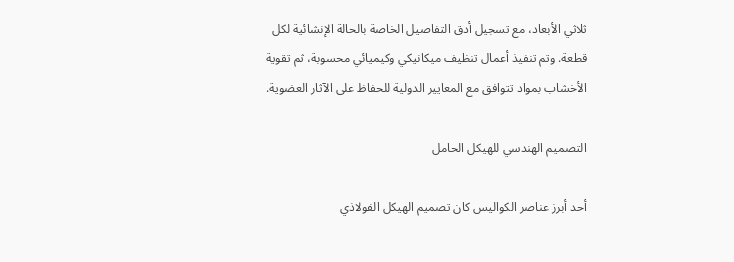ثلاثي الأبعاد، مع تسجيل أدق التفاصيل الخاصة بالحالة الإنشائية لكل قطعة. وتم تنفيذ أعمال تنظيف ميكانيكي وكيميائي محسوبة، ثم تقوية الأخشاب بمواد تتوافق مع المعايير الدولية للحفاظ على الآثار العضوية.

التصميم الهندسي للهيكل الحامل

أحد أبرز عناصر الكواليس كان تصميم الهيكل الفولاذي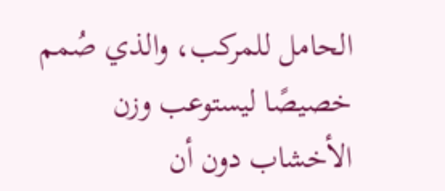الحامل للمركب، والذي صُمم خصيصًا ليستوعب وزن الأخشاب دون أن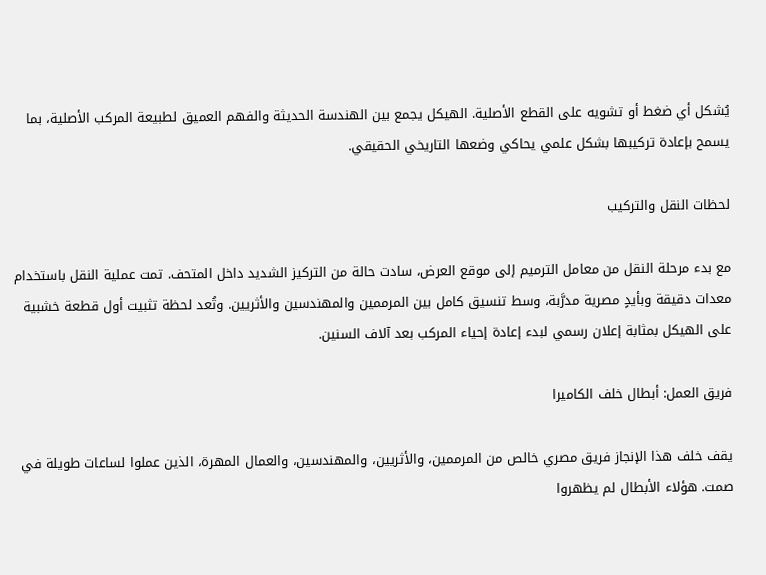يُشكل أي ضغط أو تشويه على القطع الأصلية. الهيكل يجمع بين الهندسة الحديثة والفهم العميق لطبيعة المركب الأصلية، بما يسمح بإعادة تركيبها بشكل علمي يحاكي وضعها التاريخي الحقيقي.

لحظات النقل والتركيب

مع بدء مرحلة النقل من معامل الترميم إلى موقع العرض، سادت حالة من التركيز الشديد داخل المتحف. تمت عملية النقل باستخدام معدات دقيقة وبأيدٍ مصرية مدرَّبة، وسط تنسيق كامل بين المرممين والمهندسين والأثريين. وتُعد لحظة تثبيت أول قطعة خشبية على الهيكل بمثابة إعلان رسمي لبدء إعادة إحياء المركب بعد آلاف السنين.

فريق العمل: أبطال خلف الكاميرا

يقف خلف هذا الإنجاز فريق مصري خالص من المرممين، والأثريين، والمهندسين، والعمال المهرة، الذين عملوا لساعات طويلة في صمت. هؤلاء الأبطال لم يظهروا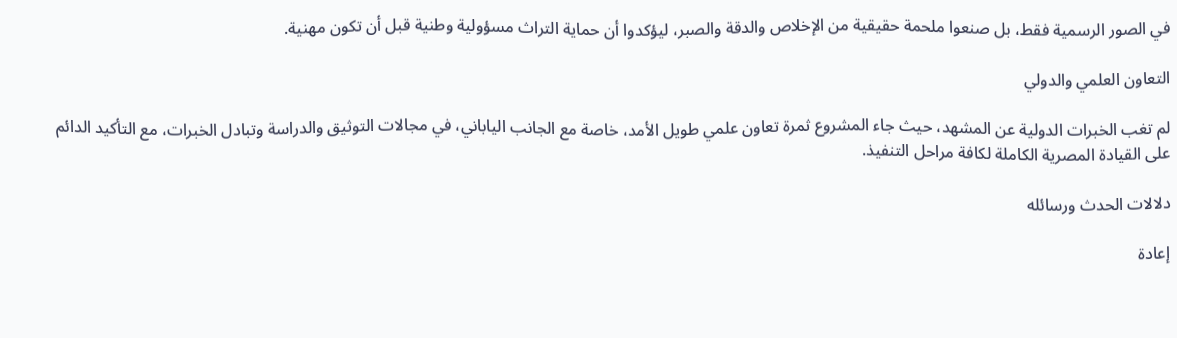في الصور الرسمية فقط، بل صنعوا ملحمة حقيقية من الإخلاص والدقة والصبر، ليؤكدوا أن حماية التراث مسؤولية وطنية قبل أن تكون مهنية.

التعاون العلمي والدولي

لم تغب الخبرات الدولية عن المشهد، حيث جاء المشروع ثمرة تعاون علمي طويل الأمد، خاصة مع الجانب الياباني، في مجالات التوثيق والدراسة وتبادل الخبرات، مع التأكيد الدائم على القيادة المصرية الكاملة لكافة مراحل التنفيذ.

دلالات الحدث ورسائله

إعادة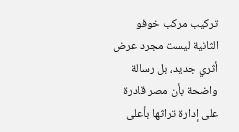تركيب مركب خوفو الثانية ليست مجرد عرض أثري جديد، بل رسالة واضحة بأن مصر قادرة على إدارة تراثها بأعلى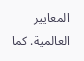المعايير العالمية. كما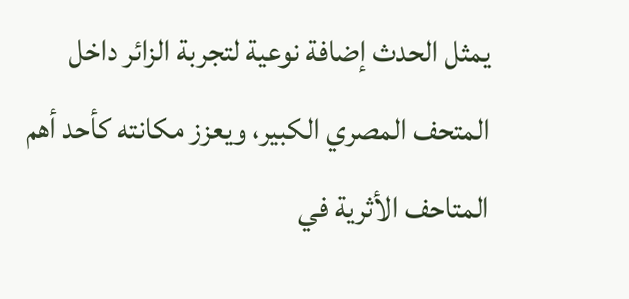يمثل الحدث إضافة نوعية لتجربة الزائر داخل المتحف المصري الكبير، ويعزز مكانته كأحد أهم المتاحف الأثرية في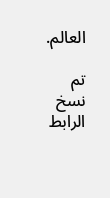العالم.

تم نسخ الرابط